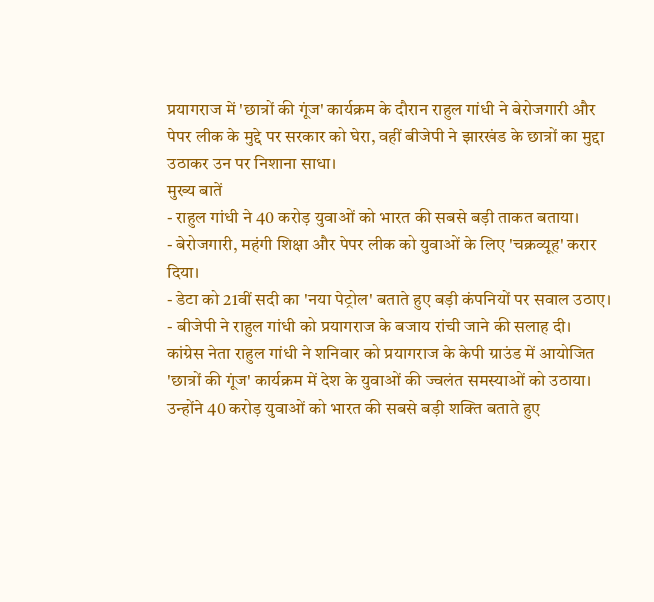प्रयागराज में 'छात्रों की गूंज' कार्यक्रम के दौरान राहुल गांधी ने बेरोजगारी और पेपर लीक के मुद्दे पर सरकार को घेरा, वहीं बीजेपी ने झारखंड के छात्रों का मुद्दा उठाकर उन पर निशाना साधा।
मुख्य बातें
- राहुल गांधी ने 40 करोड़ युवाओं को भारत की सबसे बड़ी ताकत बताया।
- बेरोजगारी, महंगी शिक्षा और पेपर लीक को युवाओं के लिए 'चक्रव्यूह' करार दिया।
- डेटा को 21वीं सदी का 'नया पेट्रोल' बताते हुए बड़ी कंपनियों पर सवाल उठाए।
- बीजेपी ने राहुल गांधी को प्रयागराज के बजाय रांची जाने की सलाह दी।
कांग्रेस नेता राहुल गांधी ने शनिवार को प्रयागराज के केपी ग्राउंड में आयोजित 'छात्रों की गूंज' कार्यक्रम में देश के युवाओं की ज्वलंत समस्याओं को उठाया। उन्होंने 40 करोड़ युवाओं को भारत की सबसे बड़ी शक्ति बताते हुए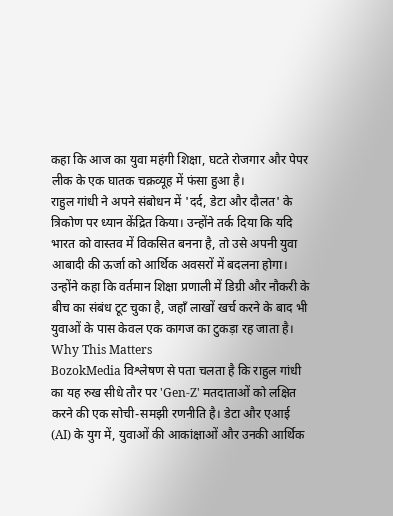कहा कि आज का युवा महंगी शिक्षा, घटते रोजगार और पेपर लीक के एक घातक चक्रव्यूह में फंसा हुआ है।
राहुल गांधी ने अपने संबोधन में 'दर्द, डेटा और दौलत' के त्रिकोण पर ध्यान केंद्रित किया। उन्होंने तर्क दिया कि यदि भारत को वास्तव में विकसित बनना है, तो उसे अपनी युवा आबादी की ऊर्जा को आर्थिक अवसरों में बदलना होगा। उन्होंने कहा कि वर्तमान शिक्षा प्रणाली में डिग्री और नौकरी के बीच का संबंध टूट चुका है, जहाँ लाखों खर्च करने के बाद भी युवाओं के पास केवल एक कागज का टुकड़ा रह जाता है।
Why This Matters
BozokMedia विश्लेषण से पता चलता है कि राहुल गांधी का यह रुख सीधे तौर पर 'Gen-Z' मतदाताओं को लक्षित करने की एक सोची-समझी रणनीति है। डेटा और एआई (AI) के युग में, युवाओं की आकांक्षाओं और उनकी आर्थिक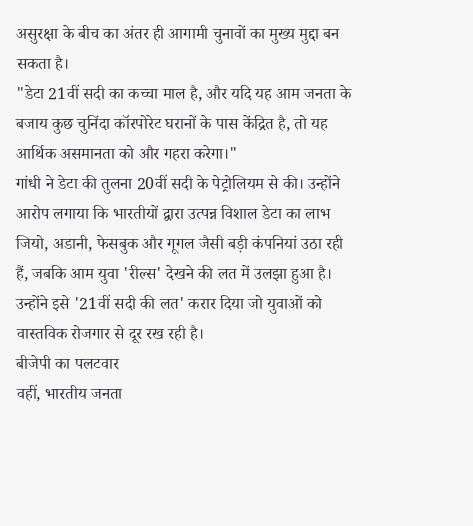असुरक्षा के बीच का अंतर ही आगामी चुनावों का मुख्य मुद्दा बन सकता है।
"डेटा 21वीं सदी का कच्चा माल है, और यदि यह आम जनता के बजाय कुछ चुनिंदा कॉरपोरेट घरानों के पास केंद्रित है, तो यह आर्थिक असमानता को और गहरा करेगा।"
गांधी ने डेटा की तुलना 20वीं सदी के पेट्रोलियम से की। उन्होंने आरोप लगाया कि भारतीयों द्वारा उत्पन्न विशाल डेटा का लाभ जियो, अडानी, फेसबुक और गूगल जैसी बड़ी कंपनियां उठा रही हैं, जबकि आम युवा 'रील्स' देखने की लत में उलझा हुआ है। उन्होंने इसे '21वीं सदी की लत' करार दिया जो युवाओं को वास्तविक रोजगार से दूर रख रही है।
बीजेपी का पलटवार
वहीं, भारतीय जनता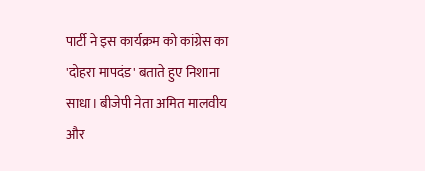पार्टी ने इस कार्यक्रम को कांग्रेस का 'दोहरा मापदंड' बताते हुए निशाना साधा। बीजेपी नेता अमित मालवीय और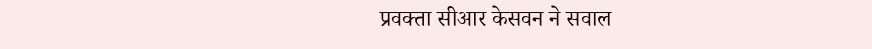प्रवक्ता सीआर केसवन ने सवाल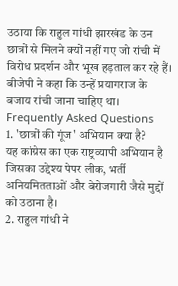उठाया कि राहुल गांधी झारखंड के उन छात्रों से मिलने क्यों नहीं गए जो रांची में विरोध प्रदर्शन और भूख हड़ताल कर रहे हैं। बीजेपी ने कहा कि उन्हें प्रयागराज के बजाय रांची जाना चाहिए था।
Frequently Asked Questions
1. 'छात्रों की गूंज' अभियान क्या है?
यह कांग्रेस का एक राष्ट्रव्यापी अभियान है जिसका उद्देश्य पेपर लीक, भर्ती अनियमितताओं और बेरोजगारी जैसे मुद्दों को उठाना है।
2. राहुल गांधी ने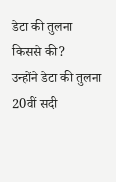डेटा की तुलना किससे की?
उन्होंने डेटा की तुलना 20वीं सदी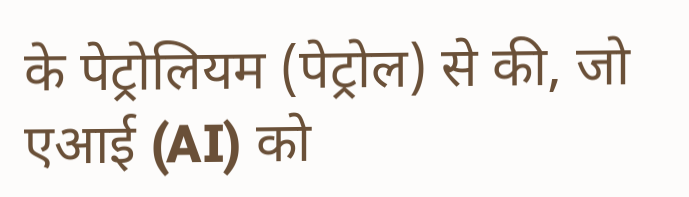के पेट्रोलियम (पेट्रोल) से की, जो एआई (AI) को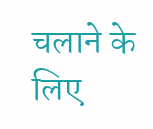चलाने के लिए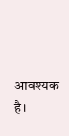आवश्यक है।